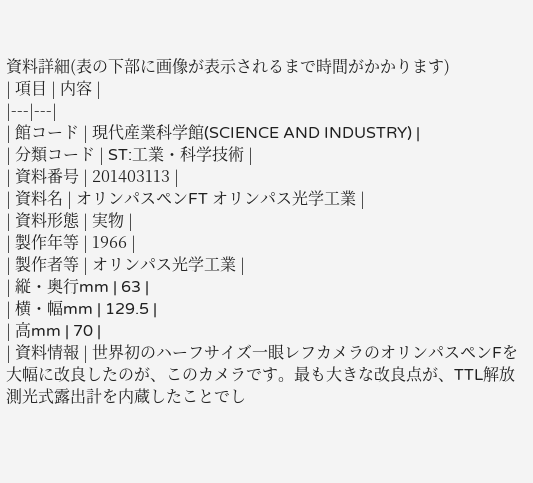資料詳細(表の下部に画像が表示されるまで時間がかかります)
| 項目 | 内容 |
|---|---|
| 館コード | 現代産業科学館(SCIENCE AND INDUSTRY) |
| 分類コード | ST:工業・科学技術 |
| 資料番号 | 201403113 |
| 資料名 | オリンパスペンFT オリンパス光学工業 |
| 資料形態 | 実物 |
| 製作年等 | 1966 |
| 製作者等 | オリンパス光学工業 |
| 縦・奥行mm | 63 |
| 横・幅mm | 129.5 |
| 高mm | 70 |
| 資料情報 | 世界初のハーフサイズ一眼レフカメラのオリンパスペンFを大幅に改良したのが、このカメラです。最も大きな改良点が、TTL解放測光式露出計を内蔵したことでし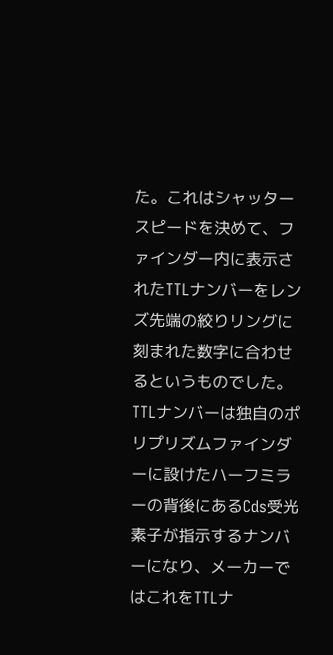た。これはシャッタースピードを決めて、ファインダー内に表示されたTTLナンバーをレンズ先端の絞りリングに刻まれた数字に合わせるというものでした。TTLナンバーは独自のポリプリズムファインダーに設けたハーフミラーの背後にあるCds受光素子が指示するナンバーになり、メーカーではこれをTTLナ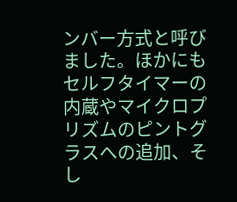ンバー方式と呼びました。ほかにもセルフタイマーの内蔵やマイクロプリズムのピントグラスへの追加、そし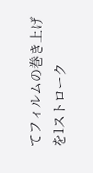てフィルムの巻き上げを1ストローク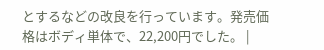とするなどの改良を行っています。発売価格はボディ単体で、22,200円でした。 |